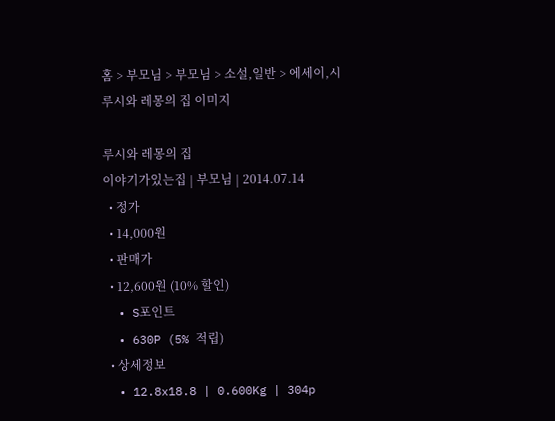홈 > 부모님 > 부모님 > 소설,일반 > 에세이,시
루시와 레몽의 집 이미지

루시와 레몽의 집
이야기가있는집 | 부모님 | 2014.07.14
  • 정가
  • 14,000원
  • 판매가
  • 12,600원 (10% 할인)
  • S포인트
  • 630P (5% 적립)
  • 상세정보
  • 12.8x18.8 | 0.600Kg | 304p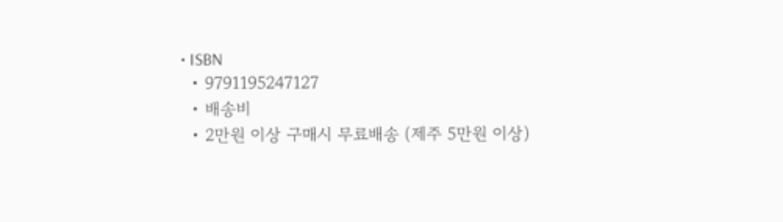• ISBN
  • 9791195247127
  • 배송비
  • 2만원 이상 구매시 무료배송 (제주 5만원 이상)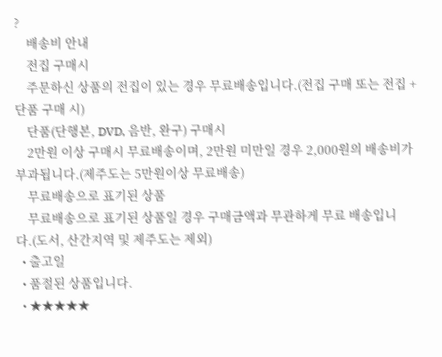?
    배송비 안내
    전집 구매시
    주문하신 상품의 전집이 있는 경우 무료배송입니다.(전집 구매 또는 전집 + 단품 구매 시)
    단품(단행본, DVD, 음반, 완구) 구매시
    2만원 이상 구매시 무료배송이며, 2만원 미만일 경우 2,000원의 배송비가 부과됩니다.(제주도는 5만원이상 무료배송)
    무료배송으로 표기된 상품
    무료배송으로 표기된 상품일 경우 구매금액과 무관하게 무료 배송입니다.(도서, 산간지역 및 제주도는 제외)
  • 출고일
  • 품절된 상품입니다.
  • ★★★★★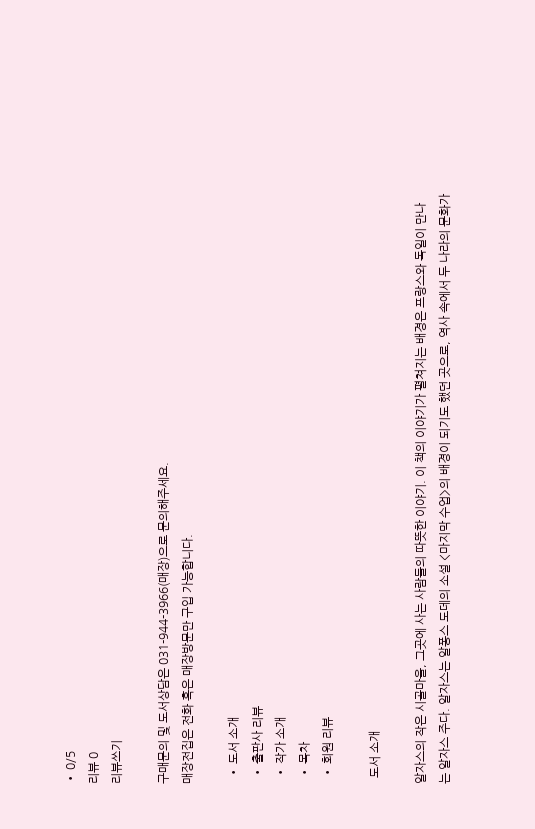• 0/5
리뷰 0
리뷰쓰기

구매문의 및 도서상담은 031-944-3966(매장)으로 문의해주세요.
매장전집은 전화 혹은 매장방문만 구입 가능합니다.

  • 도서 소개
  • 출판사 리뷰
  • 작가 소개
  • 목차
  • 회원 리뷰

  도서 소개

알자스의 작은 시골마을, 그곳에 사는 사람들의 따뜻한 이야기. 이 책의 이야기가 펼쳐지는 배경은 프랑스와 독일이 만나는 알자스 주다. 알자스는 알퐁스 도데의 소설 <마지막 수업>의 배경이 되기도 했던 곳으로, 역사 속에서 두 나라의 문화가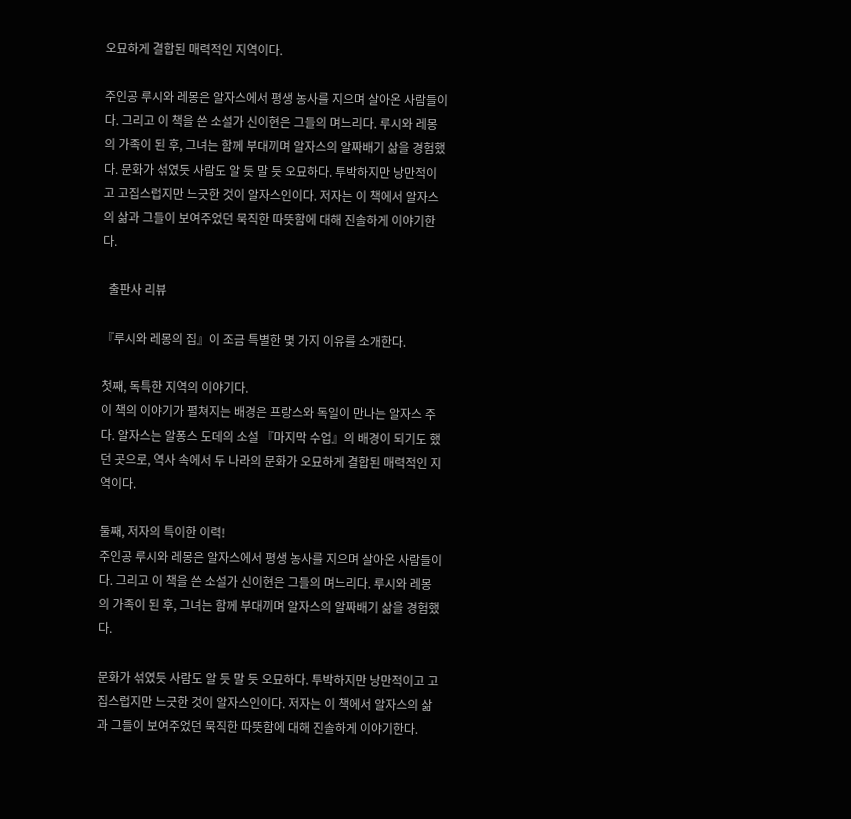오묘하게 결합된 매력적인 지역이다.

주인공 루시와 레몽은 알자스에서 평생 농사를 지으며 살아온 사람들이다. 그리고 이 책을 쓴 소설가 신이현은 그들의 며느리다. 루시와 레몽의 가족이 된 후, 그녀는 함께 부대끼며 알자스의 알짜배기 삶을 경험했다. 문화가 섞였듯 사람도 알 듯 말 듯 오묘하다. 투박하지만 낭만적이고 고집스럽지만 느긋한 것이 알자스인이다. 저자는 이 책에서 알자스의 삶과 그들이 보여주었던 묵직한 따뜻함에 대해 진솔하게 이야기한다.

  출판사 리뷰

『루시와 레몽의 집』이 조금 특별한 몇 가지 이유를 소개한다.

첫째, 독특한 지역의 이야기다.
이 책의 이야기가 펼쳐지는 배경은 프랑스와 독일이 만나는 알자스 주다. 알자스는 알퐁스 도데의 소설 『마지막 수업』의 배경이 되기도 했던 곳으로, 역사 속에서 두 나라의 문화가 오묘하게 결합된 매력적인 지역이다.

둘째, 저자의 특이한 이력!
주인공 루시와 레몽은 알자스에서 평생 농사를 지으며 살아온 사람들이다. 그리고 이 책을 쓴 소설가 신이현은 그들의 며느리다. 루시와 레몽의 가족이 된 후, 그녀는 함께 부대끼며 알자스의 알짜배기 삶을 경험했다.

문화가 섞였듯 사람도 알 듯 말 듯 오묘하다. 투박하지만 낭만적이고 고집스럽지만 느긋한 것이 알자스인이다. 저자는 이 책에서 알자스의 삶과 그들이 보여주었던 묵직한 따뜻함에 대해 진솔하게 이야기한다.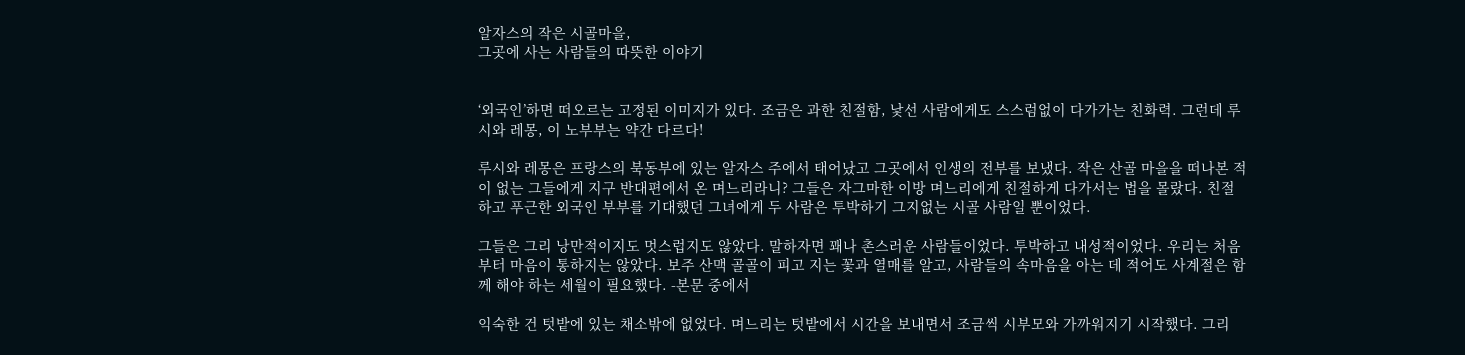알자스의 작은 시골마을,
그곳에 사는 사람들의 따뜻한 이야기


‘외국인’하면 떠오르는 고정된 이미지가 있다. 조금은 과한 친절함, 낯선 사람에게도 스스럼없이 다가가는 친화력. 그런데 루시와 레몽, 이 노부부는 약간 다르다!

루시와 레몽은 프랑스의 북동부에 있는 알자스 주에서 태어났고 그곳에서 인생의 전부를 보냈다. 작은 산골 마을을 떠나본 적이 없는 그들에게 지구 반대편에서 온 며느리라니? 그들은 자그마한 이방 며느리에게 친절하게 다가서는 법을 몰랐다. 친절하고 푸근한 외국인 부부를 기대했던 그녀에게 두 사람은 투박하기 그지없는 시골 사람일 뿐이었다.

그들은 그리 낭만적이지도 멋스럽지도 않았다. 말하자면 꽤나 촌스러운 사람들이었다. 투박하고 내성적이었다. 우리는 처음부터 마음이 통하지는 않았다. 보주 산맥 골골이 피고 지는 꽃과 열매를 알고, 사람들의 속마음을 아는 데 적어도 사계절은 함께 해야 하는 세월이 필요했다. -본문 중에서

익숙한 건 텃밭에 있는 채소밖에 없었다. 며느리는 텃밭에서 시간을 보내면서 조금씩 시부모와 가까워지기 시작했다. 그리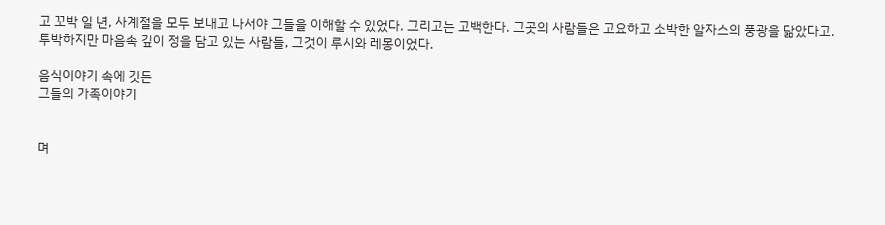고 꼬박 일 년, 사계절을 모두 보내고 나서야 그들을 이해할 수 있었다. 그리고는 고백한다. 그곳의 사람들은 고요하고 소박한 알자스의 풍광을 닮았다고. 투박하지만 마음속 깊이 정을 담고 있는 사람들, 그것이 루시와 레몽이었다.

음식이야기 속에 깃든
그들의 가족이야기


며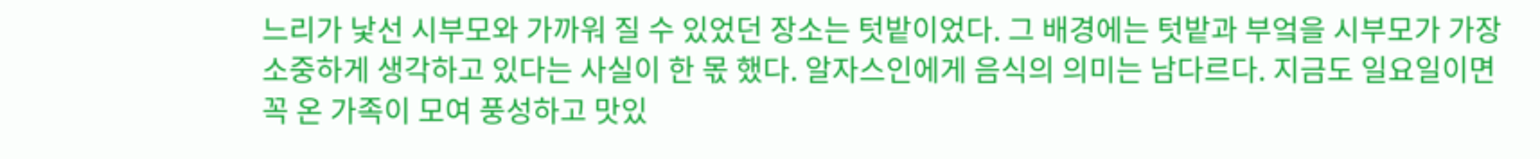느리가 낯선 시부모와 가까워 질 수 있었던 장소는 텃밭이었다. 그 배경에는 텃밭과 부엌을 시부모가 가장 소중하게 생각하고 있다는 사실이 한 몫 했다. 알자스인에게 음식의 의미는 남다르다. 지금도 일요일이면 꼭 온 가족이 모여 풍성하고 맛있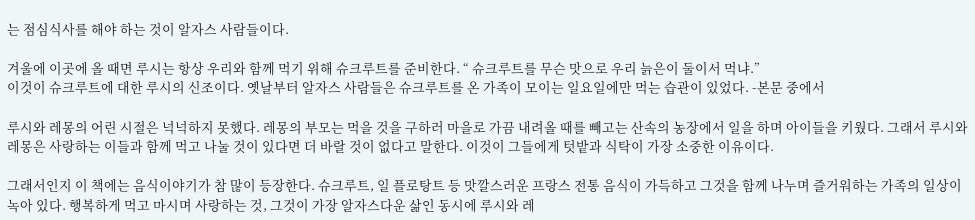는 점심식사를 해야 하는 것이 알자스 사람들이다.

겨울에 이곳에 올 때면 루시는 항상 우리와 함께 먹기 위해 슈크루트를 준비한다. “ 슈크루트를 무슨 맛으로 우리 늙은이 둘이서 먹냐.”
이것이 슈크루트에 대한 루시의 신조이다. 옛날부터 알자스 사람들은 슈크루트를 온 가족이 모이는 일요일에만 먹는 습관이 있었다. -본문 중에서

루시와 레몽의 어린 시절은 넉넉하지 못했다. 레몽의 부모는 먹을 것을 구하러 마을로 가끔 내려올 때를 빼고는 산속의 농장에서 일을 하며 아이들을 키웠다. 그래서 루시와 레몽은 사랑하는 이들과 함께 먹고 나눌 것이 있다면 더 바랄 것이 없다고 말한다. 이것이 그들에게 텃밭과 식탁이 가장 소중한 이유이다.

그래서인지 이 책에는 음식이야기가 참 많이 등장한다. 슈크루트, 일 플로탕트 등 맛깔스러운 프랑스 전통 음식이 가득하고 그것을 함께 나누며 즐거워하는 가족의 일상이 녹아 있다. 행복하게 먹고 마시며 사랑하는 것, 그것이 가장 알자스다운 삶인 동시에 루시와 레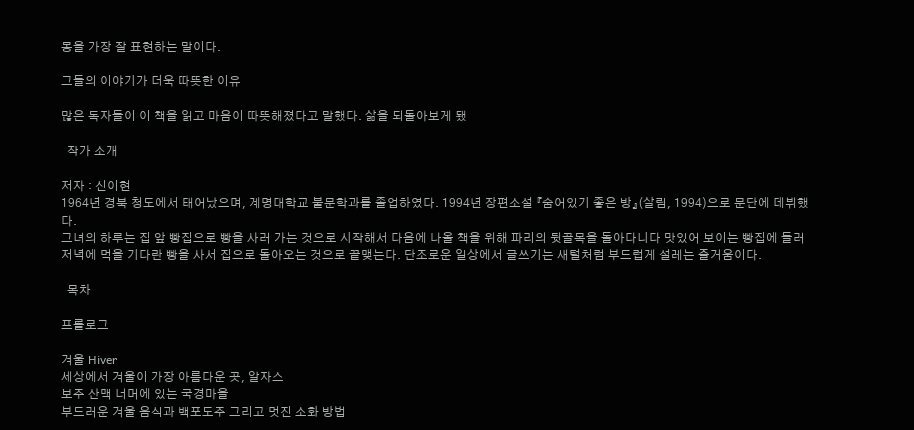몽을 가장 잘 표현하는 말이다.

그들의 이야기가 더욱 따뜻한 이유

많은 독자들이 이 책을 읽고 마음이 따뜻해졌다고 말했다. 삶을 되돌아보게 됐

  작가 소개

저자 : 신이현
1964년 경북 청도에서 태어났으며, 계명대학교 불문학과를 졸업하였다. 1994년 장편소설 『숨어있기 좋은 방』(살림, 1994)으로 문단에 데뷔했다.
그녀의 하루는 집 앞 빵집으로 빵을 사러 가는 것으로 시작해서 다음에 나올 책을 위해 파리의 뒷골목을 돌아다니다 맛있어 보이는 빵집에 들러 저녁에 먹을 기다란 빵을 사서 집으로 돌아오는 것으로 끝맺는다. 단조로운 일상에서 글쓰기는 새털처럼 부드럽게 설레는 즐거움이다.

  목차

프롤로그

겨울 Hiver
세상에서 겨울이 가장 아름다운 곳, 알자스
보주 산맥 너머에 있는 국경마을
부드러운 겨울 음식과 백포도주 그리고 멋진 소화 방법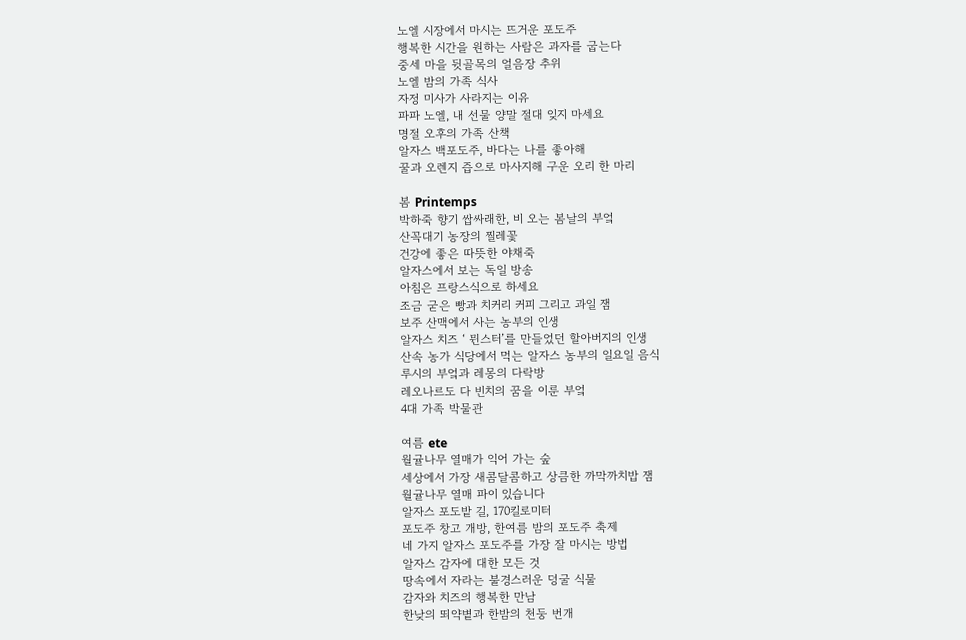노엘 시장에서 마시는 뜨거운 포도주
행복한 시간을 원하는 사람은 과자를 굽는다
중세 마을 뒷골목의 얼음장 추위
노엘 밤의 가족 식사
자정 미사가 사라지는 이유
파파 노엘, 내 선물 양말 절대 잊지 마세요
명절 오후의 가족 산책
알자스 백포도주, 바다는 나를 좋아해
꿀과 오렌지 즙으로 마사지해 구운 오리 한 마리

봄 Printemps
박하죽 향기 쌉싸래한, 비 오는 봄날의 부엌
산꼭대기 농장의 찔레꽃
건강에 좋은 따뜻한 야채죽
알자스에서 보는 독일 방송
아침은 프랑스식으로 하세요
조금 굳은 빵과 치커리 커피 그리고 과일 잼
보주 산맥에서 사는 농부의 인생
알자스 치즈 ‘ 뮌스터’를 만들었던 할아버지의 인생
산속 농가 식당에서 먹는 알자스 농부의 일요일 음식
루시의 부엌과 레몽의 다락방
레오나르도 다 빈치의 꿈을 이룬 부엌
4대 가족 박물관

여름 ete
월귤나무 열매가 익어 가는 숲
세상에서 가장 새콤달콤하고 상큼한 까막까치밥 잼
월귤나무 열매 파이 있습니다
알자스 포도밭 길, 170킬로미터
포도주 창고 개방, 한여름 밤의 포도주 축제
네 가지 알자스 포도주를 가장 잘 마시는 방법
알자스 감자에 대한 모든 것
땅속에서 자라는 불경스러운 덩굴 식물
감자와 치즈의 행복한 만남
한낮의 뙤약볕과 한밤의 천둥 번개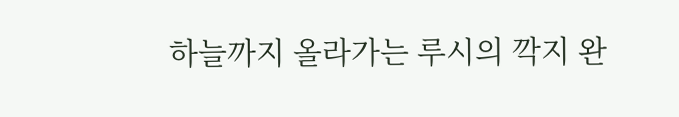하늘까지 올라가는 루시의 깍지 완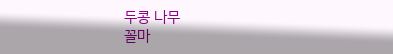두콩 나무
꼴마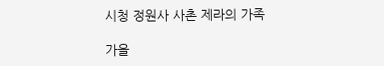시청 정원사 사촌 제라의 가족

가을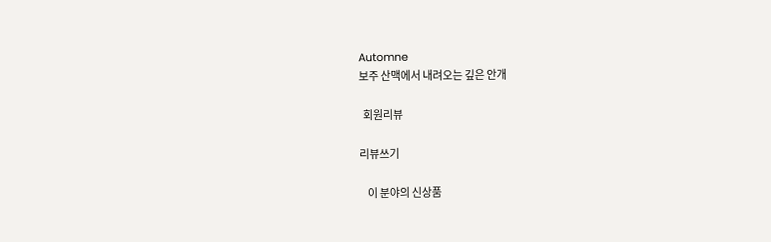Automne
보주 산맥에서 내려오는 깊은 안개

  회원리뷰

리뷰쓰기

    이 분야의 신상품